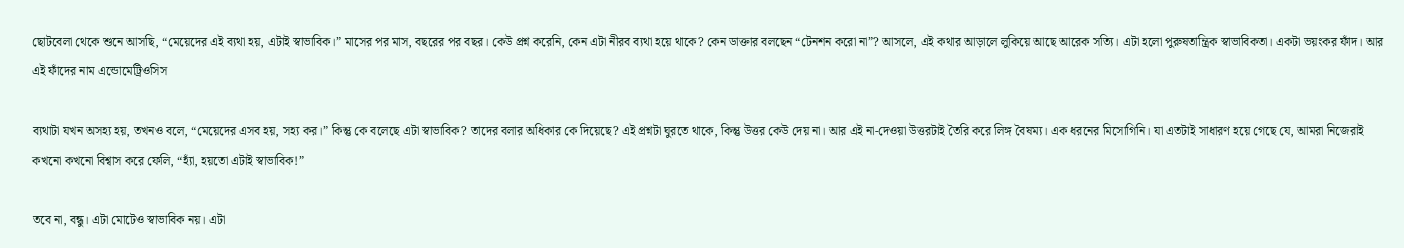ছোটবেলা থেকে শুনে আসছি, “মেয়েদের এই ব্যথা হয়, এটাই স্বাভাবিক।” মাসের পর মাস, বছরের পর বছর। কেউ প্রশ্ন করেনি, কেন এটা নীরব ব্যথা হয়ে থাকে? কেন ডাক্তার বলছেন “টেনশন করো না”? আসলে, এই কথার আড়ালে লুকিয়ে আছে আরেক সত্যি। এটা হলো পুরুষতান্ত্রিক স্বাভাবিকতা। একটা ভয়ংকর ফাঁদ। আর এই ফাঁদের নাম এন্ডোমেট্রিওসিস

ব্যথাটা যখন অসহ্য হয়, তখনও বলে, “মেয়েদের এসব হয়, সহ্য কর।” কিন্তু কে বলেছে এটা স্বাভাবিক? তাদের বলার অধিকার কে দিয়েছে? এই প্রশ্নটা ঘুরতে থাকে, কিন্তু উত্তর কেউ দেয় না। আর এই না-দেওয়া উত্তরটাই তৈরি করে লিঙ্গ বৈষম্য। এক ধরনের মিসোগিনি। যা এতটাই সাধারণ হয়ে গেছে যে, আমরা নিজেরাই কখনো কখনো বিশ্বাস করে ফেলি, “হ্যাঁ, হয়তো এটাই স্বাভাবিক!”

তবে না, বন্ধু। এটা মোটেও স্বাভাবিক নয়। এটা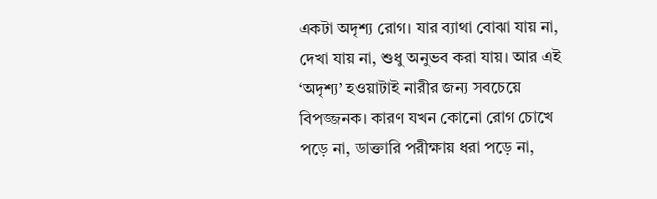একটা অদৃশ্য রোগ। যার ব্যাথা বোঝা যায় না, দেখা যায় না, শুধু অনুভব করা যায়। আর এই ‘অদৃশ্য’ হওয়াটাই নারীর জন্য সবচেয়ে বিপজ্জনক। কারণ যখন কোনো রোগ চোখে পড়ে না, ডাক্তারি পরীক্ষায় ধরা পড়ে না,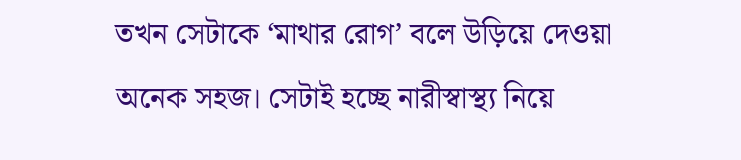তখন সেটাকে ‘মাথার রোগ’ বলে উড়িয়ে দেওয়া অনেক সহজ। সেটাই হচ্ছে নারীস্বাস্থ্য নিয়ে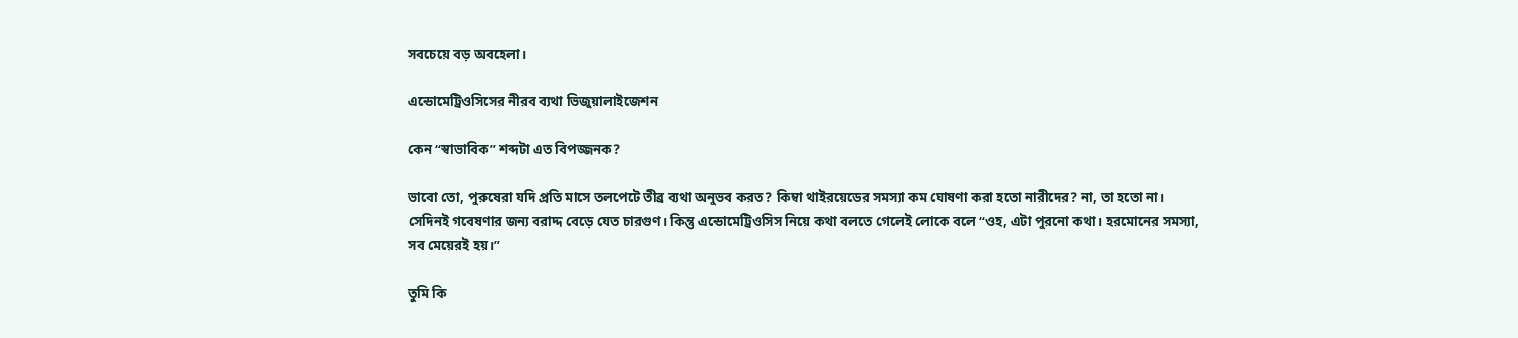সবচেয়ে বড় অবহেলা।

এন্ডোমেট্রিওসিসের নীরব ব্যথা ভিজুয়ালাইজেশন

কেন “স্বাভাবিক” শব্দটা এত বিপজ্জনক?

ভাবো তো, পুরুষেরা যদি প্রতি মাসে তলপেটে তীব্র ব্যথা অনুভব করত? কিম্বা থাইরয়েডের সমস্যা কম ঘোষণা করা হতো নারীদের? না, তা হতো না। সেদিনই গবেষণার জন্য বরাদ্দ বেড়ে যেত চারগুণ। কিন্তু এন্ডোমেট্রিওসিস নিয়ে কথা বলতে গেলেই লোকে বলে “ওহ, এটা পুরনো কথা। হরমোনের সমস্যা, সব মেয়েরই হয়।”

তুমি কি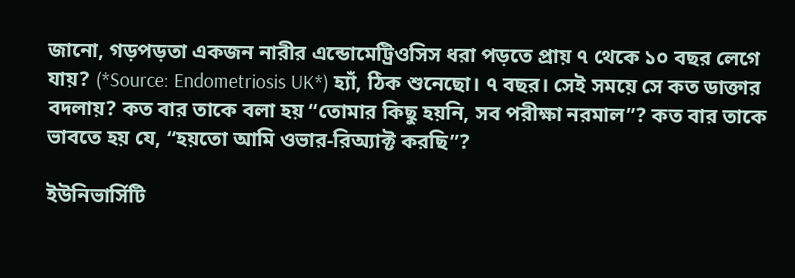জানো, গড়পড়তা একজন নারীর এন্ডোমেট্রিওসিস ধরা পড়তে প্রায় ৭ থেকে ১০ বছর লেগে যায়? (*Source: Endometriosis UK*) হ্যাঁ, ঠিক শুনেছো। ৭ বছর। সেই সময়ে সে কত ডাক্তার বদলায়? কত বার তাকে বলা হয় “তোমার কিছু হয়নি, সব পরীক্ষা নরমাল”? কত বার তাকে ভাবতে হয় যে, “হয়তো আমি ওভার-রিঅ্যাক্ট করছি”?

ইউনিভার্সিটি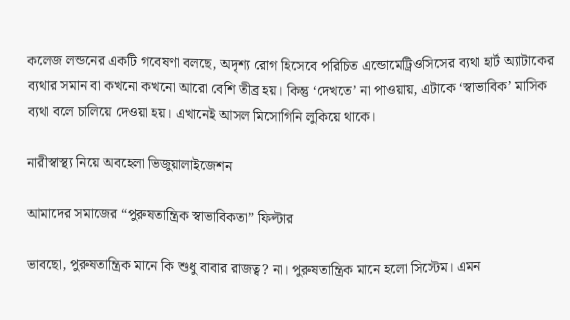কলেজ লন্ডনের একটি গবেষণা বলছে, অদৃশ্য রোগ হিসেবে পরিচিত এন্ডোমেট্রিওসিসের ব্যথা হার্ট অ্যাটাকের ব্যথার সমান বা কখনো কখনো আরো বেশি তীব্র হয়। কিন্তু ‘দেখতে’ না পাওয়ায়, এটাকে ‘স্বাভাবিক’ মাসিক ব্যথা বলে চালিয়ে দেওয়া হয়। এখানেই আসল মিসোগিনি লুকিয়ে থাকে।

নারীস্বাস্থ্য নিয়ে অবহেলা ভিজুয়ালাইজেশন

আমাদের সমাজের “পুরুষতান্ত্রিক স্বাভাবিকতা” ফিল্টার

ভাবছো, পুরুষতান্ত্রিক মানে কি শুধু বাবার রাজত্ব? না। পুরুষতান্ত্রিক মানে হলো সিস্টেম। এমন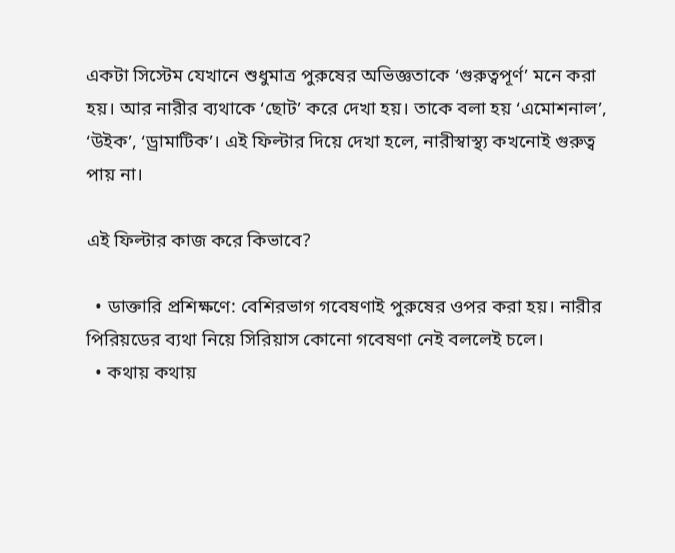একটা সিস্টেম যেখানে শুধুমাত্র পুরুষের অভিজ্ঞতাকে ‘গুরুত্বপূর্ণ’ মনে করা হয়। আর নারীর ব্যথাকে ‘ছোট’ করে দেখা হয়। তাকে বলা হয় ‘এমোশনাল’, ‘উইক’, ‘ড্রামাটিক’। এই ফিল্টার দিয়ে দেখা হলে, নারীস্বাস্থ্য কখনোই গুরুত্ব পায় না।

এই ফিল্টার কাজ করে কিভাবে?

  • ডাক্তারি প্রশিক্ষণে: বেশিরভাগ গবেষণাই পুরুষের ওপর করা হয়। নারীর পিরিয়ডের ব্যথা নিয়ে সিরিয়াস কোনো গবেষণা নেই বললেই চলে।
  • কথায় কথায়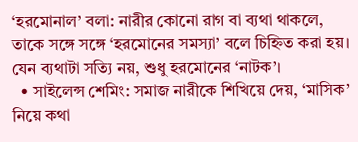‘হরমোনাল’ বলা: নারীর কোনো রাগ বা ব্যথা থাকলে, তাকে সঙ্গে সঙ্গে ‘হরমোনের সমস্যা’ বলে চিহ্নিত করা হয়। যেন ব্যথাটা সত্যি নয়, শুধু হরমোনের ‘নাটক’।
  • সাইলেন্স শেমিং: সমাজ নারীকে শিখিয়ে দেয়, ‘মাসিক’ নিয়ে কথা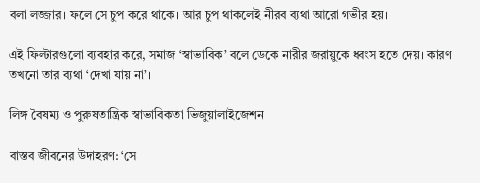বলা লজ্জার। ফলে সে চুপ করে থাকে। আর চুপ থাকলেই নীরব ব্যথা আরো গভীর হয়।

এই ফিল্টারগুলো ব্যবহার করে, সমাজ ‘স্বাভাবিক’ বলে ডেকে নারীর জরায়ুকে ধ্বংস হতে দেয়। কারণ তখনো তার ব্যথা ‘দেখা যায় না’।

লিঙ্গ বৈষম্য ও পুরুষতান্ত্রিক স্বাভাবিকতা ভিজুয়ালাইজেশন

বাস্তব জীবনের উদাহরণ: ‘সে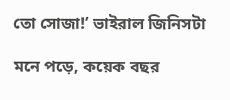তো সোজা!’ ভাইরাল জিনিসটা

মনে পড়ে, কয়েক বছর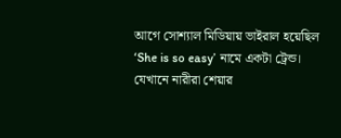আগে সোশ্যাল মিডিয়ায় ভাইরাল হয়েছিল ‘She is so easy’ নামে একটা ট্রেন্ড। যেখানে নারীরা শেয়ার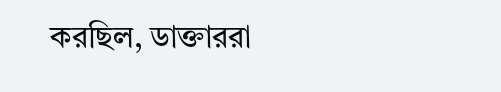করছিল, ডাক্তাররা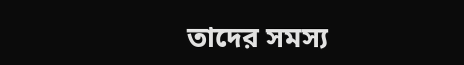তাদের সমস্য